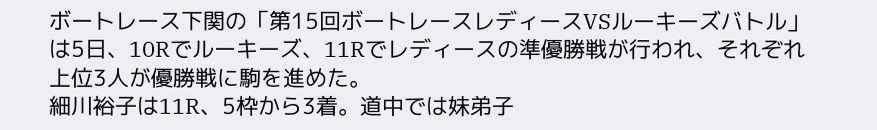ボートレース下関の「第15回ボートレースレディースVSルーキーズバトル」は5日、10Rでルーキーズ、11Rでレディースの準優勝戦が行われ、それぞれ上位3人が優勝戦に駒を進めた。
細川裕子は11R、5枠から3着。道中では妹弟子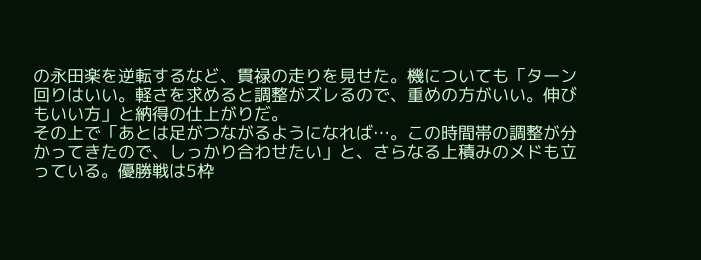の永田楽を逆転するなど、貫禄の走りを見せた。機についても「ターン回りはいい。軽さを求めると調整がズレるので、重めの方がいい。伸びもいい方」と納得の仕上がりだ。
その上で「あとは足がつながるようになれば…。この時間帯の調整が分かってきたので、しっかり合わせたい」と、さらなる上積みのメドも立っている。優勝戦は5枠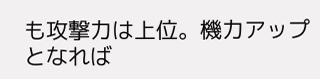も攻撃力は上位。機力アップとなれば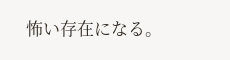怖い存在になる。